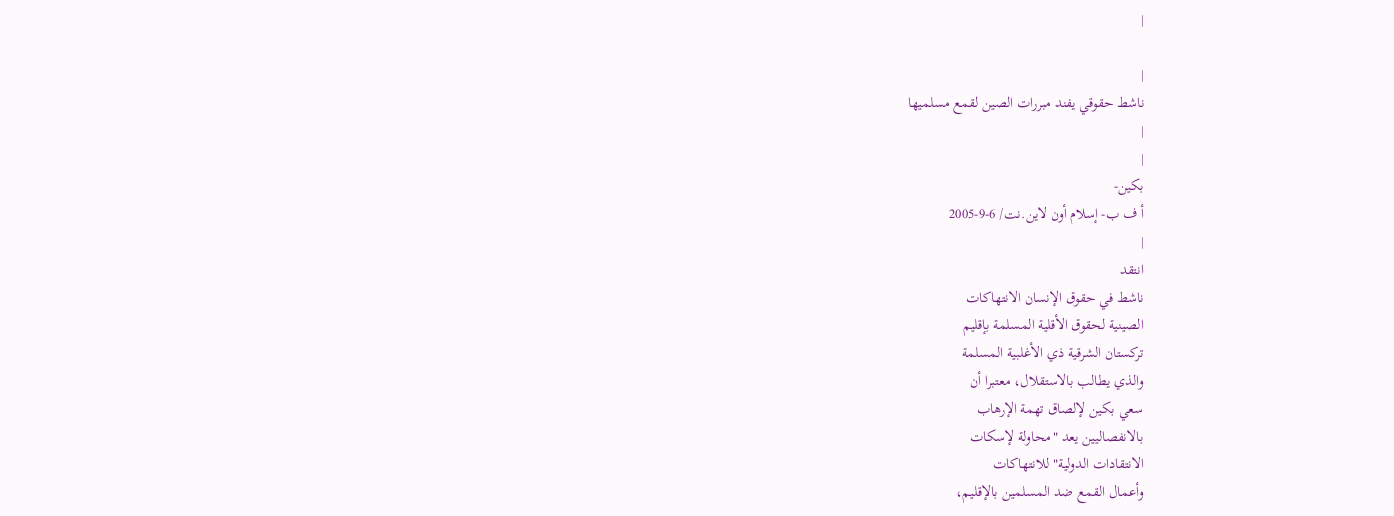|

|
ناشط حقوقي يفند مبررات الصين لقمع مسلميها
|
|
بكين-
أ ف ب- إسلام أون لاين.نت/ 6-9-2005
|
انتقد
ناشط في حقوق الإنسان الانتهاكات
الصينية لحقوق الأقلية المسلمة بإقليم
تركستان الشرقية ذي الأغلبية المسلمة
والذي يطالب بالاستقلال، معتبرا أن
سعي بكين لإلصاق تهمة الإرهاب
بالانفصاليين يعد "محاولة لإسكات
الانتقادات الدولية" للانتهاكات
وأعمال القمع ضد المسلمين بالإقليم،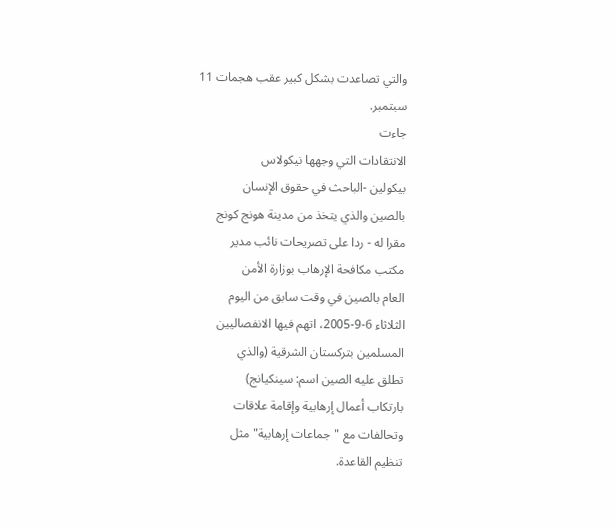والتي تصاعدت بشكل كبير عقب هجمات 11
سبتمبر.
جاءت
الانتقادات التي وجهها نيكولاس
بيكولين -الباحث في حقوق الإنسان
بالصين والذي يتخذ من مدينة هونج كونج
مقرا له - ردا على تصريحات نائب مدير
مكتب مكافحة الإرهاب بوزارة الأمن
العام بالصين في وقت سابق من اليوم
الثلاثاء 6-9-2005، اتهم فيها الانفصاليين
المسلمين بتركستان الشرقية (والذي
تطلق عليه الصين اسم: سينكيانج)
بارتكاب أعمال إرهابية وإقامة علاقات
وتحالفات مع "جماعات إرهابية" مثل
تنظيم القاعدة.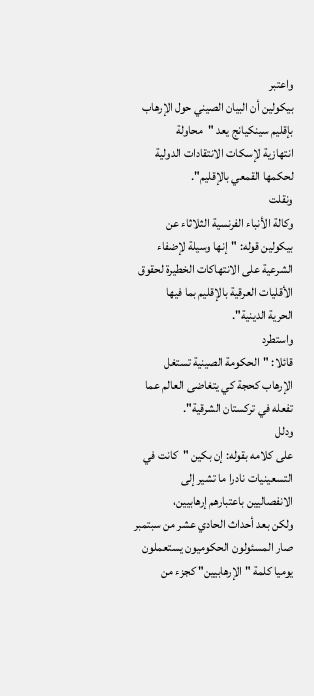واعتبر
بيكولين أن البيان الصيني حول الإرهاب
بإقليم سينكيانج يعد "محاولة
انتهازية لإسكات الانتقادات الدولية
لحكمها القمعي بالإقليم".
ونقلت
وكالة الأنباء الفرنسية الثلاثاء عن
بيكولين قوله: "إنها وسيلة لإضفاء
الشرعية على الانتهاكات الخطيرة لحقوق
الأقليات العرقية بالإقليم بما فيها
الحرية الدينية".
واستطرد
قائلا: "الحكومة الصينية تستغل
الإرهاب كحجة كي يتغاضى العالم عما
تفعله في تركستان الشرقية".
ودلل
على كلامه بقوله: إن بكين "كانت في
التسعينيات نادرا ما تشير إلى
الانفصاليين باعتبارهم إرهابيين،
ولكن بعد أحداث الحادي عشر من سبتمبر
صار المسئولون الحكوميون يستعملون
يوميا كلمة "الإرهابيين" كجزء من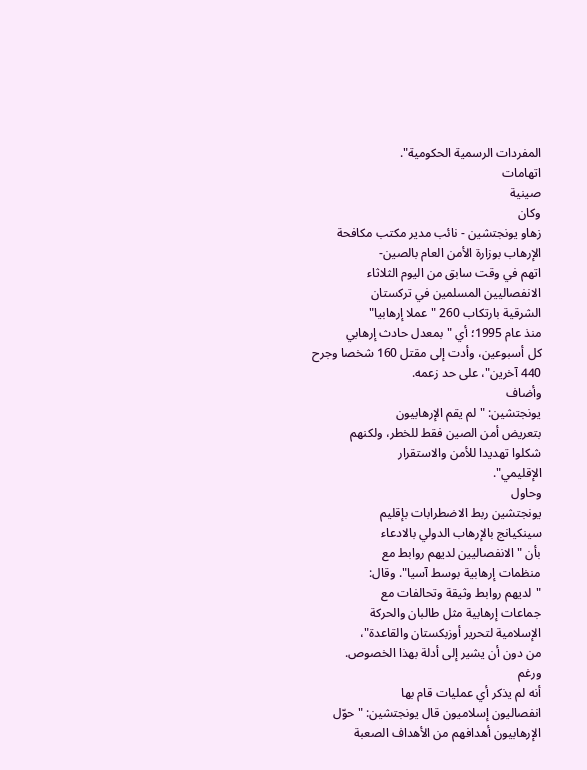المفردات الرسمية الحكومية".
اتهامات
صينية
وكان
زهاو يونجتشين - نائب مدير مكتب مكافحة
الإرهاب بوزارة الأمن العام بالصين-
اتهم في وقت سابق من اليوم الثلاثاء
الانفصاليين المسلمين في تركستان
الشرقية بارتكاب 260 "عملا إرهابيا"
منذ عام 1995؛ أي "بمعدل حادث إرهابي
كل أسبوعين، وأدت إلى مقتل 160 شخصا وجرح
440 آخرين"، على حد زعمه.
وأضاف
يونجتشين: "لم يقم الإرهابيون
بتعريض أمن الصين فقط للخطر، ولكنهم
شكلوا تهديدا للأمن والاستقرار
الإقليمي".
وحاول
يونجتشين ربط الاضطرابات بإقليم
سينكيانج بالإرهاب الدولي بالادعاء
بأن "الانفصاليين لديهم روابط مع
منظمات إرهابية بوسط آسيا". وقال:
"لديهم روابط وثيقة وتحالفات مع
جماعات إرهابية مثل طالبان والحركة
الإسلامية لتحرير أوزبكستان والقاعدة"،
من دون أن يشير إلى أدلة بهذا الخصوص.
ورغم
أنه لم يذكر أي عمليات قام بها
انفصاليون إسلاميون قال يونجتشين: "حوّل
الإرهابيون أهدافهم من الأهداف الصعبة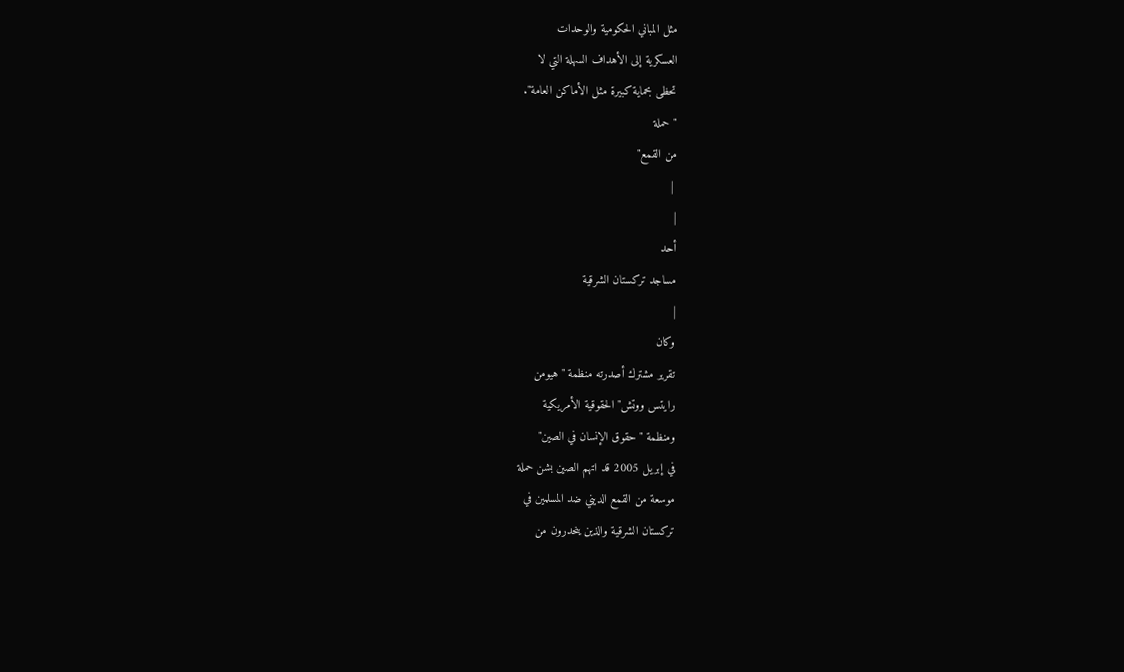مثل المباني الحكومية والوحدات
العسكرية إلى الأهداف السهلة التي لا
تحظى بحماية كبيرة مثل الأماكن العامة".
"حملة
من القمع"
 |
|
أحد
مساجد تركستان الشرقية
|
وكان
تقرير مشترك أصدرته منظمة "هيومن
رايتس ووتش" الحقوقية الأمريكية
ومنظمة "حقوق الإنسان في الصين"
في إبريل 2005 قد اتهم الصين بشن حملة
موسعة من القمع الديني ضد المسلمين في
تركستان الشرقية والذين ينحدرون من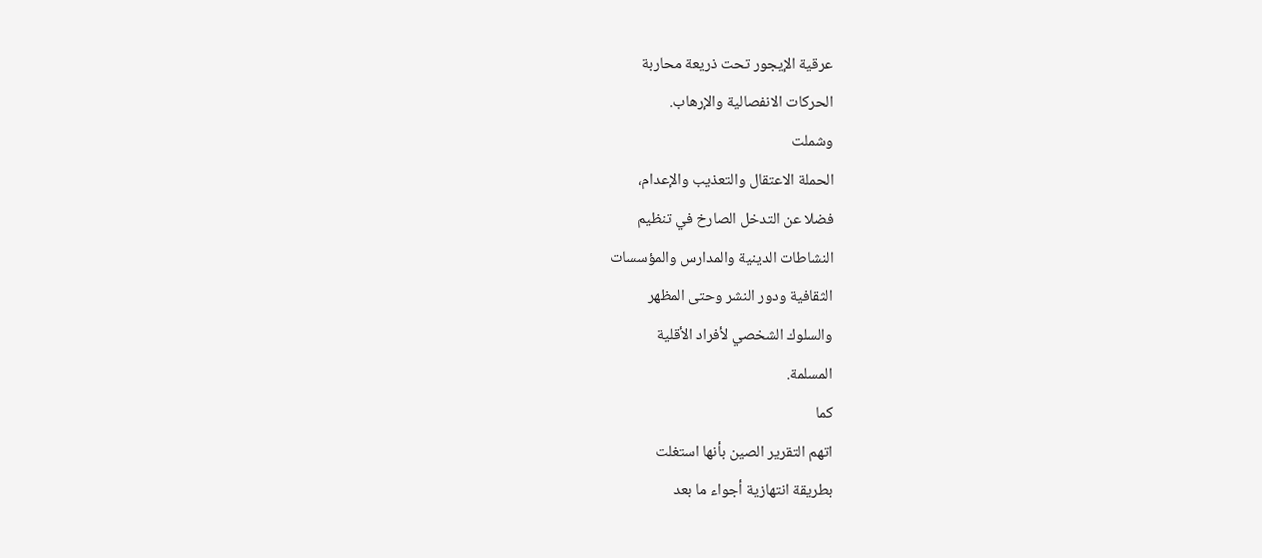عرقية الإيجور تحت ذريعة محاربة
الحركات الانفصالية والإرهاب.
وشملت
الحملة الاعتقال والتعذيب والإعدام،
فضلا عن التدخل الصارخ في تنظيم
النشاطات الدينية والمدارس والمؤسسات
الثقافية ودور النشر وحتى المظهر
والسلوك الشخصي لأفراد الأقلية
المسلمة.
كما
اتهم التقرير الصين بأنها استغلت
بطريقة انتهازية أجواء ما بعد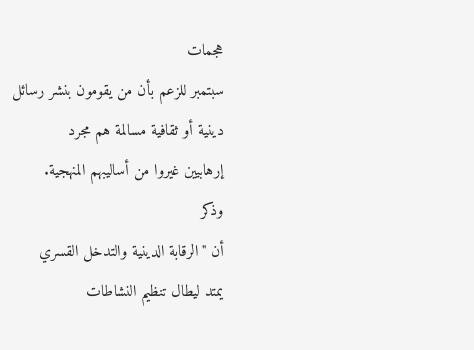هجمات
سبتمبر للزعم بأن من يقومون بنشر رسائل
دينية أو ثقافية مسالمة هم مجرد
إرهابيين غيروا من أساليبهم المنهجية.
وذكر
أن "الرقابة الدينية والتدخل القسري
يمتد ليطال تنظيم النشاطات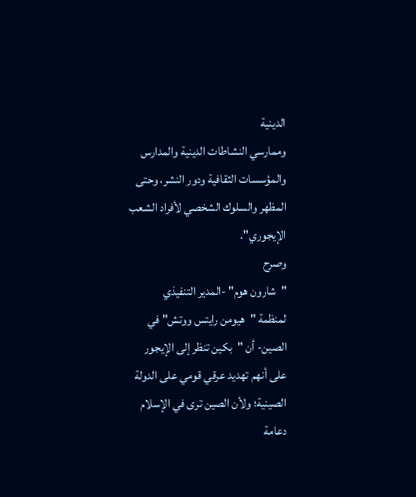الدينية
وممارسي النشاطات الدينية والمدارس
والمؤسسات الثقافية ودور النشر، وحتى
المظهر والسلوك الشخصي لأفراد الشعب
الإيجوري".
وصرح
"شارون هوم" -المدير التنفيذي
لمنظمة "هيومن رايتس ووتش" في
الصين- أن "بكين تنظر إلى الإيجور
على أنهم تهديد عرقي قومي على الدولة
الصينية؛ ولأن الصين ترى في الإسلام
دعامة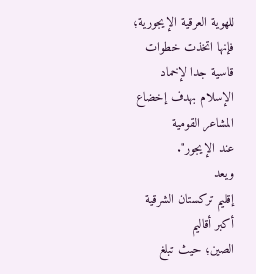للهوية العرقية الإيجورية؛
فإنها اتخذت خطوات قاسية جدا لإخماد
الإسلام بهدف إخضاع المشاعر القومية
عند الإيجور".
ويعد
إقليم تركستان الشرقية أكبر أقاليم
الصين؛ حيث تبلغ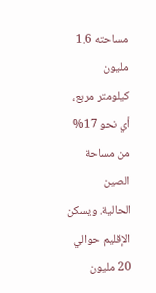مساحته 1.6 مليون
كيلومتر مربع، أي نحو 17% من مساحة الصين
الحالية. ويسكن الإقليم حوالي 20 مليون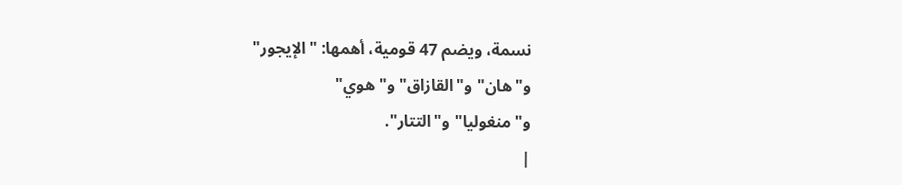نسمة، ويضم 47 قومية، أهمها: "الإيجور"
و"هان" و"القازاق" و"هوي"
و"منغوليا" و"التتار".
|